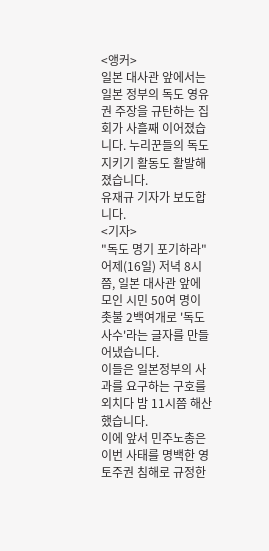<앵커>
일본 대사관 앞에서는 일본 정부의 독도 영유권 주장을 규탄하는 집회가 사흘째 이어졌습니다. 누리꾼들의 독도 지키기 활동도 활발해졌습니다.
유재규 기자가 보도합니다.
<기자>
"독도 명기 포기하라" 어제(16일) 저녁 8시쯤, 일본 대사관 앞에 모인 시민 50여 명이 촛불 2백여개로 '독도 사수'라는 글자를 만들어냈습니다.
이들은 일본정부의 사과를 요구하는 구호를 외치다 밤 11시쯤 해산했습니다.
이에 앞서 민주노총은 이번 사태를 명백한 영토주권 침해로 규정한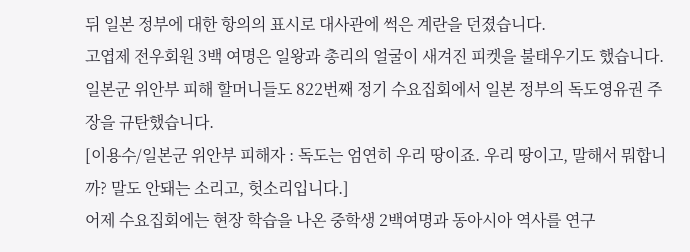뒤 일본 정부에 대한 항의의 표시로 대사관에 썩은 계란을 던졌습니다.
고엽제 전우회원 3백 여명은 일왕과 총리의 얼굴이 새겨진 피켓을 불태우기도 했습니다.
일본군 위안부 피해 할머니들도 822번째 정기 수요집회에서 일본 정부의 독도영유권 주장을 규탄했습니다.
[이용수/일본군 위안부 피해자 : 독도는 엄연히 우리 땅이죠. 우리 땅이고, 말해서 뭐합니까? 말도 안돼는 소리고, 헛소리입니다.]
어제 수요집회에는 현장 학습을 나온 중학생 2백여명과 동아시아 역사를 연구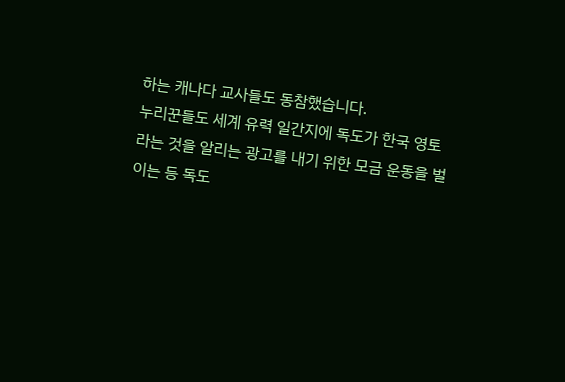하는 캐나다 교사들도 동참했습니다.
누리꾼들도 세계 유력 일간지에 독도가 한국 영토라는 것을 알리는 광고를 내기 위한 모금 운동을 벌이는 등 독도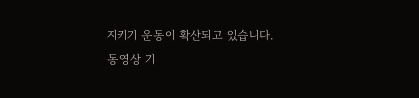지키기 운동이 확산되고 있습니다.
동영상 기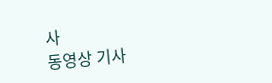사
동영상 기사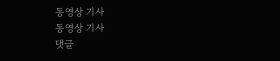동영상 기사
동영상 기사
댓글